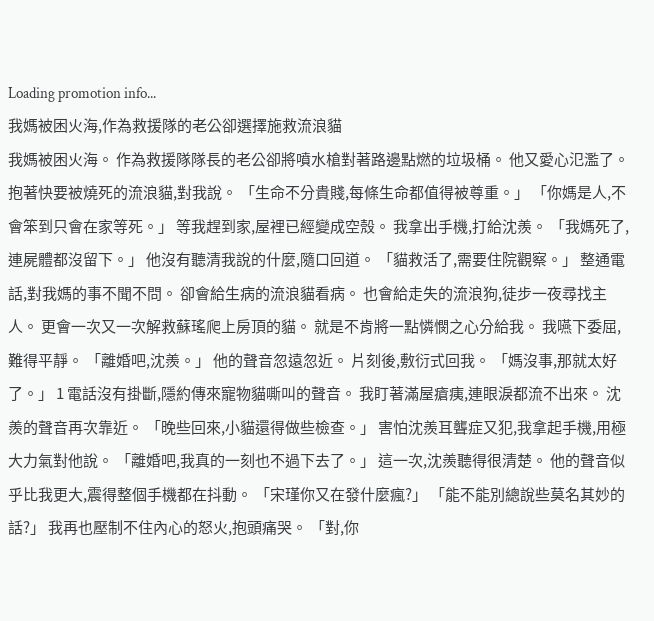Loading promotion info...
我媽被困火海,作為救援隊的老公卻選擇施救流浪貓
我媽被困火海。 作為救援隊隊長的老公卻將噴水槍對著路邊點燃的垃圾桶。 他又愛心氾濫了。 抱著快要被燒死的流浪貓,對我說。 「生命不分貴賤,每條生命都值得被尊重。」 「你媽是人,不會笨到只會在家等死。」 等我趕到家,屋裡已經變成空殼。 我拿出手機,打給沈羨。 「我媽死了,連屍體都沒留下。」 他沒有聽清我說的什麼,隨口回道。 「貓救活了,需要住院觀察。」 整通電話,對我媽的事不聞不問。 卻會給生病的流浪貓看病。 也會給走失的流浪狗,徒步一夜尋找主人。 更會一次又一次解救蘇瑤爬上房頂的貓。 就是不肯將一點憐憫之心分給我。 我嚥下委屈,難得平靜。 「離婚吧,沈羨。」 他的聲音忽遠忽近。 片刻後,敷衍式回我。 「媽沒事,那就太好了。」 1 電話沒有掛斷,隱約傳來寵物貓嘶叫的聲音。 我盯著滿屋瘡痍,連眼淚都流不出來。 沈羨的聲音再次靠近。 「晚些回來,小貓還得做些檢查。」 害怕沈羨耳聾症又犯,我拿起手機,用極大力氣對他說。 「離婚吧,我真的一刻也不過下去了。」 這一次,沈羨聽得很清楚。 他的聲音似乎比我更大,震得整個手機都在抖動。 「宋瑾你又在發什麼瘋?」 「能不能別總說些莫名其妙的話?」 我再也壓制不住內心的怒火,抱頭痛哭。 「對,你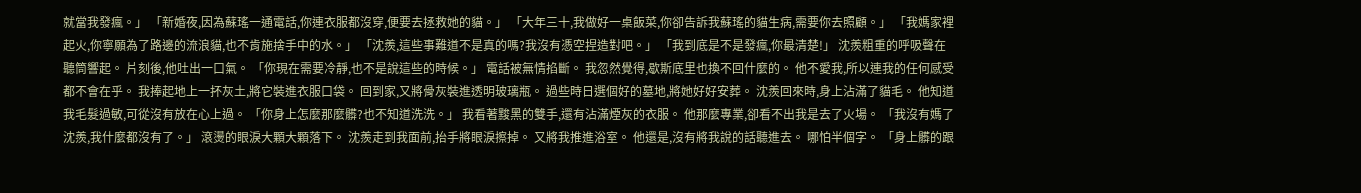就當我發瘋。」 「新婚夜,因為蘇瑤一通電話,你連衣服都沒穿,便要去拯救她的貓。」 「大年三十,我做好一桌飯菜,你卻告訴我蘇瑤的貓生病,需要你去照顧。」 「我媽家裡起火,你寧願為了路邊的流浪貓,也不肯施捨手中的水。」 「沈羨,這些事難道不是真的嗎?我沒有憑空捏造對吧。」 「我到底是不是發瘋,你最清楚!」 沈羨粗重的呼吸聲在聽筒響起。 片刻後,他吐出一口氣。 「你現在需要冷靜,也不是說這些的時候。」 電話被無情掐斷。 我忽然覺得,歇斯底里也換不回什麼的。 他不愛我,所以連我的任何感受都不會在乎。 我捧起地上一抔灰土,將它裝進衣服口袋。 回到家,又將骨灰裝進透明玻璃瓶。 過些時日選個好的墓地,將她好好安葬。 沈羨回來時,身上沾滿了貓毛。 他知道我毛髮過敏,可從沒有放在心上過。 「你身上怎麼那麼髒?也不知道洗洗。」 我看著黢黑的雙手,還有沾滿煙灰的衣服。 他那麼專業,卻看不出我是去了火場。 「我沒有媽了沈羨,我什麼都沒有了。」 滾燙的眼淚大顆大顆落下。 沈羨走到我面前,抬手將眼淚擦掉。 又將我推進浴室。 他還是,沒有將我說的話聽進去。 哪怕半個字。 「身上髒的跟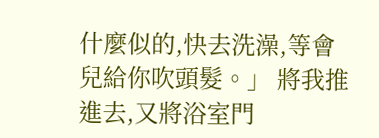什麼似的,快去洗澡,等會兒給你吹頭髮。」 將我推進去,又將浴室門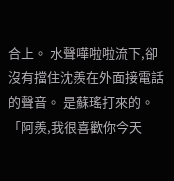合上。 水聲嘩啦啦流下,卻沒有擋住沈羨在外面接電話的聲音。 是蘇瑤打來的。 「阿羨,我很喜歡你今天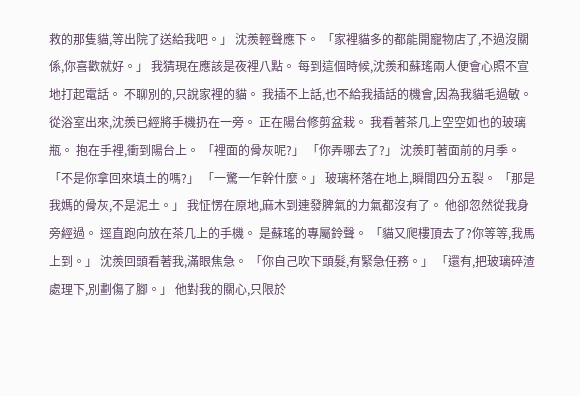救的那隻貓,等出院了送給我吧。」 沈羨輕聲應下。 「家裡貓多的都能開寵物店了,不過沒關係,你喜歡就好。」 我猜現在應該是夜裡八點。 每到這個時候,沈羨和蘇瑤兩人便會心照不宣地打起電話。 不聊別的,只說家裡的貓。 我插不上話,也不給我插話的機會,因為我貓毛過敏。 從浴室出來,沈羨已經將手機扔在一旁。 正在陽台修剪盆栽。 我看著茶几上空空如也的玻璃瓶。 抱在手裡,衝到陽台上。 「裡面的骨灰呢?」 「你弄哪去了?」 沈羨盯著面前的月季。 「不是你拿回來填土的嗎?」 「一驚一乍幹什麼。」 玻璃杯落在地上,瞬間四分五裂。 「那是我媽的骨灰,不是泥土。」 我怔愣在原地,麻木到連發脾氣的力氣都沒有了。 他卻忽然從我身旁經過。 逕直跑向放在茶几上的手機。 是蘇瑤的專屬鈴聲。 「貓又爬樓頂去了?你等等,我馬上到。」 沈羨回頭看著我,滿眼焦急。 「你自己吹下頭髮,有緊急任務。」 「還有,把玻璃碎渣處理下,別劃傷了腳。」 他對我的關心,只限於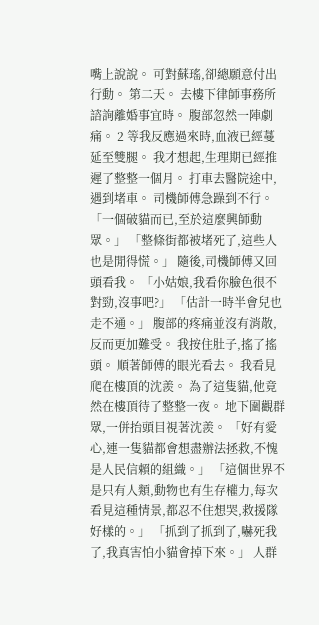嘴上說說。 可對蘇瑤,卻總願意付出行動。 第二天。 去樓下律師事務所諮詢離婚事宜時。 腹部忽然一陣劇痛。 2 等我反應過來時,血液已經蔓延至雙腿。 我才想起,生理期已經推遲了整整一個月。 打車去醫院途中,遇到堵車。 司機師傅急躁到不行。 「一個破貓而已,至於這麼興師動眾。」 「整條街都被堵死了,這些人也是閒得慌。」 隨後,司機師傅又回頭看我。 「小姑娘,我看你臉色很不對勁,沒事吧?」 「估計一時半會兒也走不通。」 腹部的疼痛並沒有消散,反而更加難受。 我按住肚子,搖了搖頭。 順著師傅的眼光看去。 我看見爬在樓頂的沈羨。 為了這隻貓,他竟然在樓頂待了整整一夜。 地下圍觀群眾,一併抬頭目視著沈羨。 「好有愛心,連一隻貓都會想盡辦法拯救,不愧是人民信賴的組織。」 「這個世界不是只有人類,動物也有生存權力,每次看見這種情景,都忍不住想哭,救援隊好樣的。」 「抓到了抓到了,嚇死我了,我真害怕小貓會掉下來。」 人群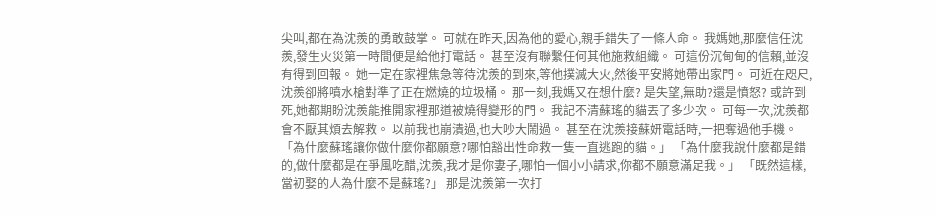尖叫,都在為沈羨的勇敢鼓掌。 可就在昨天,因為他的愛心,親手錯失了一條人命。 我媽她,那麼信任沈羨,發生火災第一時間便是給他打電話。 甚至沒有聯繫任何其他施救組織。 可這份沉甸甸的信賴,並沒有得到回報。 她一定在家裡焦急等待沈羨的到來,等他撲滅大火,然後平安將她帶出家門。 可近在咫尺,沈羨卻將噴水槍對準了正在燃燒的垃圾桶。 那一刻,我媽又在想什麼? 是失望,無助?還是憤怒? 或許到死,她都期盼沈羨能推開家裡那道被燒得變形的門。 我記不清蘇瑤的貓丟了多少次。 可每一次,沈羨都會不厭其煩去解救。 以前我也崩潰過,也大吵大鬧過。 甚至在沈羨接蘇妍電話時,一把奪過他手機。 「為什麼蘇瑤讓你做什麼你都願意?哪怕豁出性命救一隻一直逃跑的貓。」 「為什麼我說什麼都是錯的,做什麼都是在爭風吃醋,沈羨,我才是你妻子,哪怕一個小小請求,你都不願意滿足我。」 「既然這樣,當初娶的人為什麼不是蘇瑤?」 那是沈羨第一次打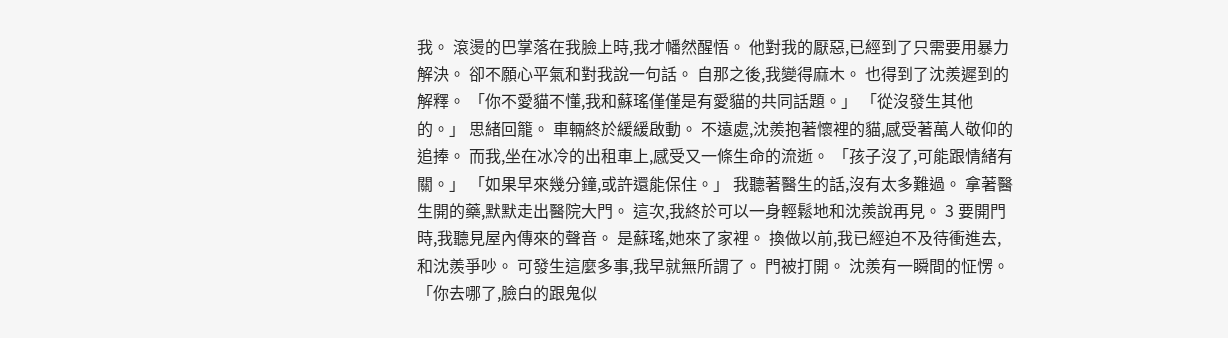我。 滾燙的巴掌落在我臉上時,我才幡然醒悟。 他對我的厭惡,已經到了只需要用暴力解決。 卻不願心平氣和對我說一句話。 自那之後,我變得麻木。 也得到了沈羨遲到的解釋。 「你不愛貓不懂,我和蘇瑤僅僅是有愛貓的共同話題。」 「從沒發生其他的。」 思緒回籠。 車輛終於緩緩啟動。 不遠處,沈羨抱著懷裡的貓,感受著萬人敬仰的追捧。 而我,坐在冰冷的出租車上,感受又一條生命的流逝。 「孩子沒了,可能跟情緒有關。」 「如果早來幾分鐘,或許還能保住。」 我聽著醫生的話,沒有太多難過。 拿著醫生開的藥,默默走出醫院大門。 這次,我終於可以一身輕鬆地和沈羨說再見。 3 要開門時,我聽見屋內傳來的聲音。 是蘇瑤,她來了家裡。 換做以前,我已經迫不及待衝進去,和沈羨爭吵。 可發生這麼多事,我早就無所謂了。 門被打開。 沈羨有一瞬間的怔愣。 「你去哪了,臉白的跟鬼似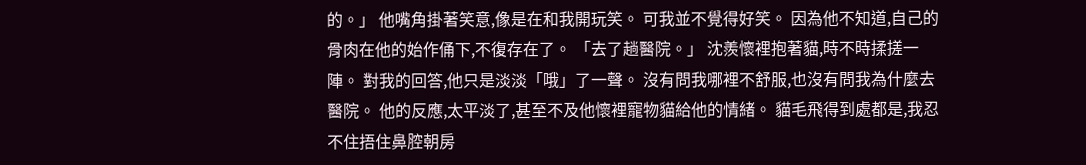的。」 他嘴角掛著笑意,像是在和我開玩笑。 可我並不覺得好笑。 因為他不知道,自己的骨肉在他的始作俑下,不復存在了。 「去了趟醫院。」 沈羨懷裡抱著貓,時不時揉搓一陣。 對我的回答,他只是淡淡「哦」了一聲。 沒有問我哪裡不舒服,也沒有問我為什麼去醫院。 他的反應,太平淡了,甚至不及他懷裡寵物貓給他的情緒。 貓毛飛得到處都是,我忍不住捂住鼻腔朝房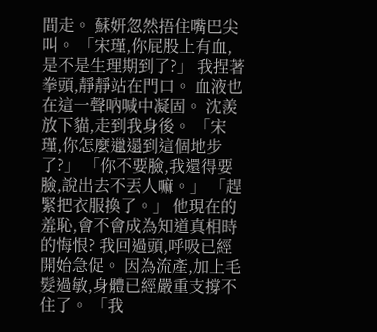間走。 蘇妍忽然捂住嘴巴尖叫。 「宋瑾,你屁股上有血,是不是生理期到了?」 我捏著拳頭,靜靜站在門口。 血液也在這一聲吶喊中凝固。 沈羨放下貓,走到我身後。 「宋瑾,你怎麼邋遢到這個地步了?」 「你不要臉,我還得要臉,說出去不丟人嘛。」 「趕緊把衣服換了。」 他現在的羞恥,會不會成為知道真相時的悔恨? 我回過頭,呼吸已經開始急促。 因為流產,加上毛髮過敏,身體已經嚴重支撐不住了。 「我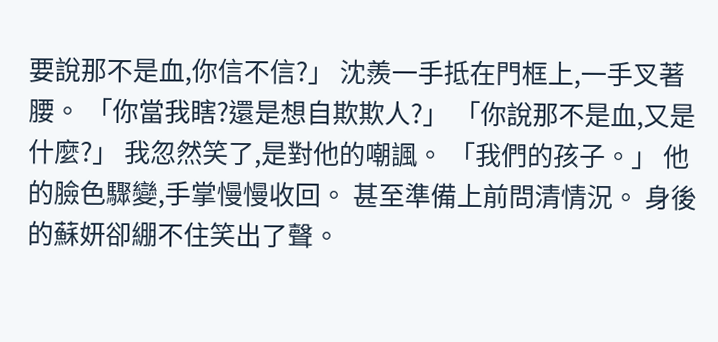要說那不是血,你信不信?」 沈羨一手抵在門框上,一手叉著腰。 「你當我瞎?還是想自欺欺人?」 「你說那不是血,又是什麼?」 我忽然笑了,是對他的嘲諷。 「我們的孩子。」 他的臉色驟變,手掌慢慢收回。 甚至準備上前問清情況。 身後的蘇妍卻綳不住笑出了聲。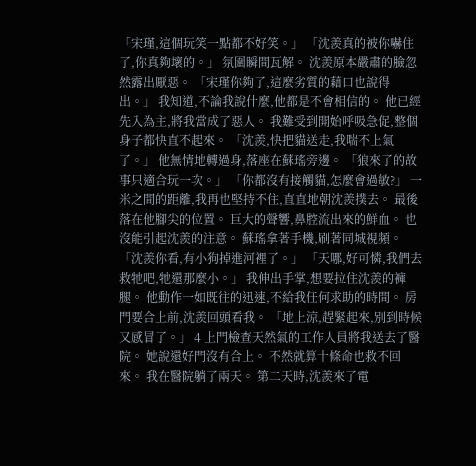「宋瑾,這個玩笑一點都不好笑。」 「沈羨真的被你嚇住了,你真夠壞的。」 氛圍瞬間瓦解。 沈羨原本嚴肅的臉忽然露出厭惡。 「宋瑾你夠了,這麼劣質的藉口也說得出。」 我知道,不論我說什麼,他都是不會相信的。 他已經先入為主,將我當成了惡人。 我難受到開始呼吸急促,整個身子都快直不起來。 「沈羨,快把貓送走,我喘不上氣了。」 他無情地轉過身,落座在蘇瑤旁邊。 「狼來了的故事只適合玩一次。」 「你都沒有接觸貓,怎麼會過敏?」 一米之間的距離,我再也堅持不住,直直地朝沈羨撲去。 最後落在他腳尖的位置。 巨大的聲響,鼻腔流出來的鮮血。 也沒能引起沈羨的注意。 蘇瑤拿著手機,刷著同城視頻。 「沈羨你看,有小狗掉進河裡了。」 「天哪,好可憐,我們去救牠吧,牠還那麼小。」 我伸出手掌,想要拉住沈羨的褲腿。 他動作一如既往的迅速,不給我任何求助的時間。 房門要合上前,沈羨回頭看我。 「地上涼,趕緊起來,別到時候又感冒了。」 4 上門檢查天然氣的工作人員將我送去了醫院。 她說還好門沒有合上。 不然就算十條命也救不回來。 我在醫院躺了兩天。 第二天時,沈羨來了電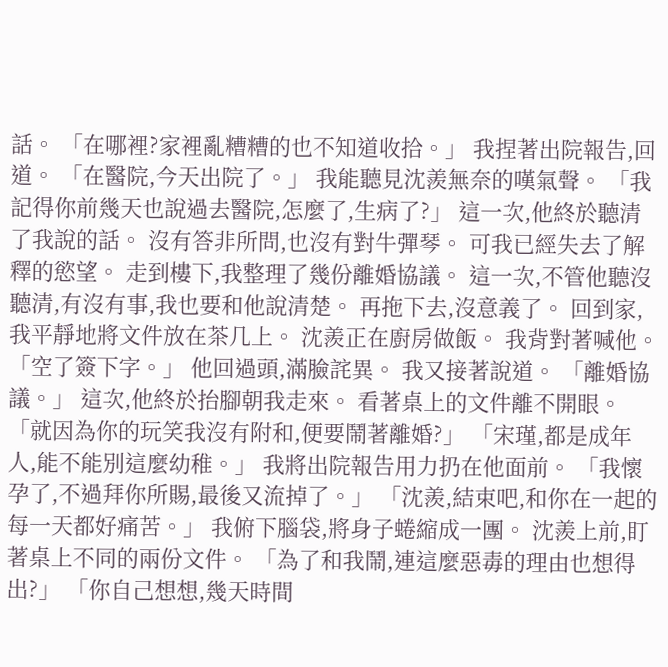話。 「在哪裡?家裡亂糟糟的也不知道收拾。」 我捏著出院報告,回道。 「在醫院,今天出院了。」 我能聽見沈羨無奈的嘆氣聲。 「我記得你前幾天也說過去醫院,怎麼了,生病了?」 這一次,他終於聽清了我說的話。 沒有答非所問,也沒有對牛彈琴。 可我已經失去了解釋的慾望。 走到樓下,我整理了幾份離婚協議。 這一次,不管他聽沒聽清,有沒有事,我也要和他說清楚。 再拖下去,沒意義了。 回到家,我平靜地將文件放在茶几上。 沈羨正在廚房做飯。 我背對著喊他。 「空了簽下字。」 他回過頭,滿臉詫異。 我又接著說道。 「離婚協議。」 這次,他終於抬腳朝我走來。 看著桌上的文件離不開眼。 「就因為你的玩笑我沒有附和,便要鬧著離婚?」 「宋瑾,都是成年人,能不能別這麼幼稚。」 我將出院報告用力扔在他面前。 「我懷孕了,不過拜你所賜,最後又流掉了。」 「沈羨,結束吧,和你在一起的每一天都好痛苦。」 我俯下腦袋,將身子蜷縮成一團。 沈羨上前,盯著桌上不同的兩份文件。 「為了和我鬧,連這麼惡毒的理由也想得出?」 「你自己想想,幾天時間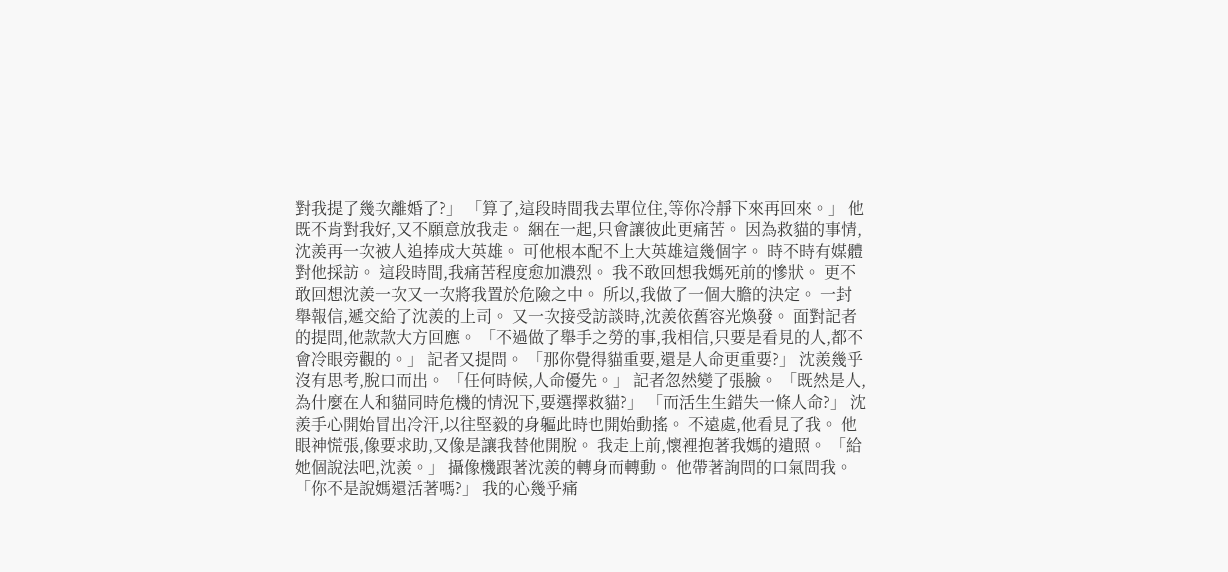對我提了幾次離婚了?」 「算了,這段時間我去單位住,等你冷靜下來再回來。」 他既不肯對我好,又不願意放我走。 綑在一起,只會讓彼此更痛苦。 因為救貓的事情,沈羨再一次被人追捧成大英雄。 可他根本配不上大英雄這幾個字。 時不時有媒體對他採訪。 這段時間,我痛苦程度愈加濃烈。 我不敢回想我媽死前的慘狀。 更不敢回想沈羨一次又一次將我置於危險之中。 所以,我做了一個大膽的決定。 一封舉報信,遞交給了沈羨的上司。 又一次接受訪談時,沈羨依舊容光煥發。 面對記者的提問,他款款大方回應。 「不過做了舉手之勞的事,我相信,只要是看見的人,都不會冷眼旁觀的。」 記者又提問。 「那你覺得貓重要,還是人命更重要?」 沈羨幾乎沒有思考,脫口而出。 「任何時候,人命優先。」 記者忽然變了張臉。 「既然是人,為什麼在人和貓同時危機的情況下,要選擇救貓?」 「而活生生錯失一條人命?」 沈羨手心開始冒出冷汗,以往堅毅的身軀此時也開始動搖。 不遠處,他看見了我。 他眼神慌張,像要求助,又像是讓我替他開脫。 我走上前,懷裡抱著我媽的遺照。 「給她個說法吧,沈羨。」 攝像機跟著沈羨的轉身而轉動。 他帶著詢問的口氣問我。 「你不是說媽還活著嗎?」 我的心幾乎痛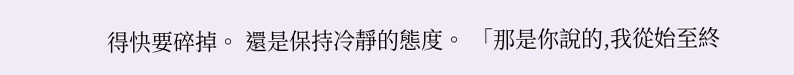得快要碎掉。 還是保持冷靜的態度。 「那是你說的,我從始至終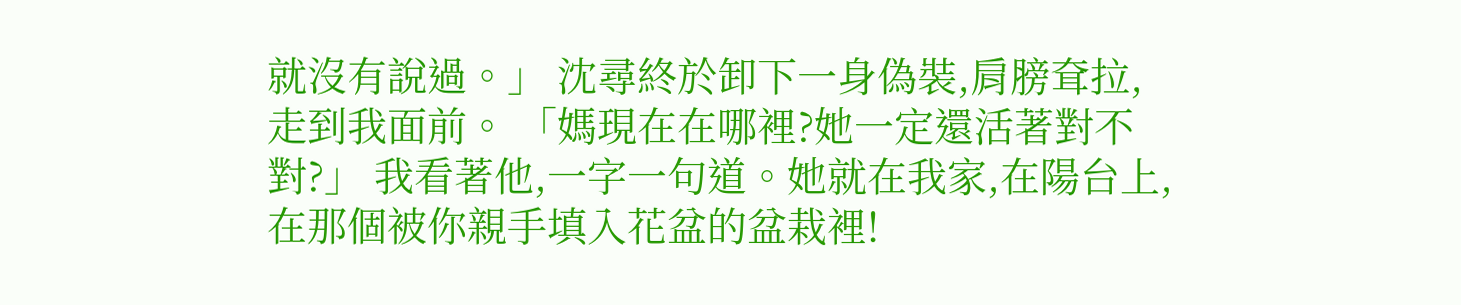就沒有說過。」 沈尋終於卸下一身偽裝,肩膀耷拉,走到我面前。 「媽現在在哪裡?她一定還活著對不對?」 我看著他,一字一句道。她就在我家,在陽台上,在那個被你親手填入花盆的盆栽裡!